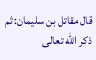قال مقاتل بن سليمان: ثم ذكر الله تعالى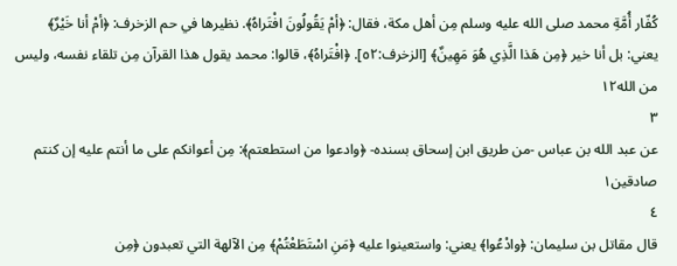كُفّار أُمَّةِ محمد صلى الله عليه وسلم مِن أهل مكة، فقال: ﴿أمْ يَقُولُونَ افْتَراهُ﴾. نظيرها في حم الزخرف: ﴿أمْ أنا خَيْرٌ﴾ يعني: بل أنا خير ﴿مِن هَذا الَّذِي هُوَ مَهِينٌ﴾ [الزخرف:٥٢]. ﴿افْتَراهُ﴾، قالوا: محمد يقول هذا القرآن مِن تلقاء نفسه، وليس من الله١٢
٣
عن عبد الله بن عباس -من طريق ابن إسحاق بسنده- ﴿وادعوا من استطعتم﴾: مِن أعوانكم على ما أنتم عليه إن كنتم صادقين١
٤
قال مقاتل بن سليمان: ﴿وادْعُوا﴾ يعني: واستعينوا عليه ﴿مَنِ اسْتَطَعْتُمْ﴾ مِن الآلهة التي تعبدون ﴿مِن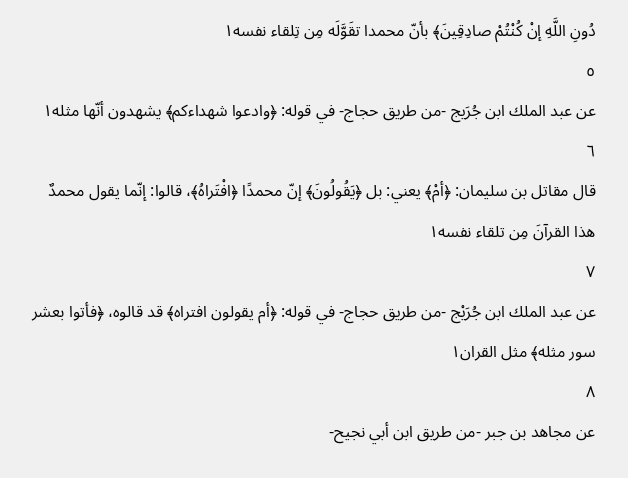دُونِ اللَّهِ إنْ كُنْتُمْ صادِقِينَ﴾ بأنّ محمدا تقَوَّلَه مِن تِلقاء نفسه١
٥
عن عبد الملك ابن جُرَيج -من طريق حجاج- في قوله: ﴿وادعوا شهداءكم﴾ يشهدون أنّها مثله١
٦
قال مقاتل بن سليمان: ﴿أمْ﴾ يعني: بل ﴿يَقُولُونَ﴾ إنّ محمدًا ﴿افْتَراهُ﴾، قالوا: إنّما يقول محمدٌ هذا القرآنَ مِن تلقاء نفسه١
٧
عن عبد الملك ابن جُرَيْج -من طريق حجاج- في قوله: ﴿أم يقولون افتراه﴾ قد قالوه، ﴿فأتوا بعشر سور مثله﴾ مثل القران١
٨
عن مجاهد بن جبر -من طريق ابن أبي نجيح-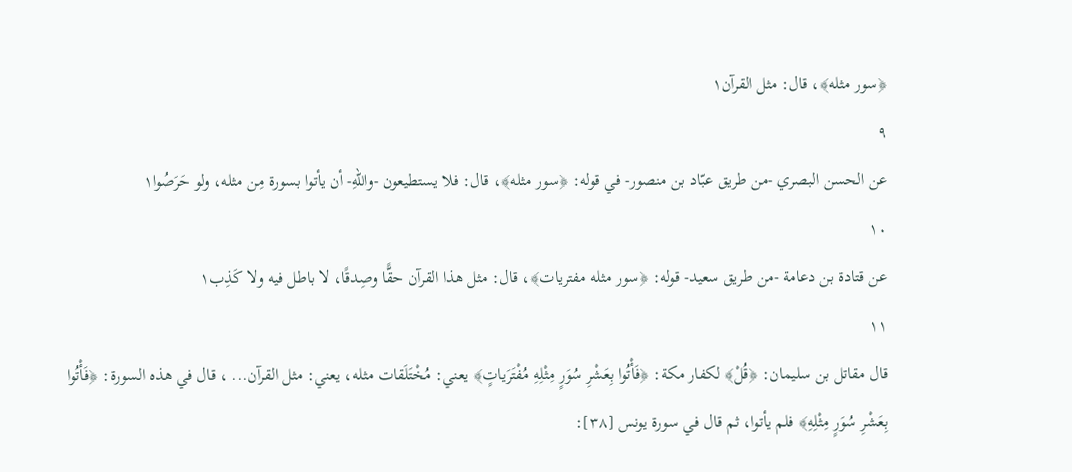﴿سور مثله﴾، قال: مثل القرآن١
٩
عن الحسن البصري -من طريق عبّاد بن منصور- في قوله: ﴿سور مثله﴾، قال: فلا يستطيعون -واللهِ- أن يأتوا بسورة مِن مثله، ولو حَرَصُوا١
١٠
عن قتادة بن دعامة -من طريق سعيد- قوله: ﴿سور مثله مفتريات﴾، قال: مثل هذا القرآن حقًّا وصِدقًا، لا باطل فيه ولا كَذِب١
١١
قال مقاتل بن سليمان: ﴿قُلْ﴾ لكفار مكة: ﴿فَأْتُوا بِعَشْرِ سُوَرٍ مِثْلِهِ مُفْتَرَياتٍ﴾ يعني: مُخْتَلَقات مثله، يعني: مثل القرآن... ، قال في هذه السورة: ﴿فَأْتُوا بِعَشْرِ سُوَرٍ مِثْلِهِ﴾ فلم يأتوا، ثم قال في سورة يونس [٣٨]: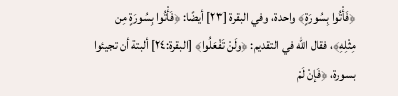﴿فَأْتُوا بِسُورَةٍ﴾ واحدة، وفي البقرة [٢٣] أيضًا: ﴿فَأْتُوا بِسُورَةٍ مِن مِثْلِهِ﴾، فقال الله في التقديم: ﴿ولَنْ تَفْعَلُوا﴾ [البقرة:٢٤] ألبتة أن تجيئوا بسورة، ﴿فَإنْ لَمْ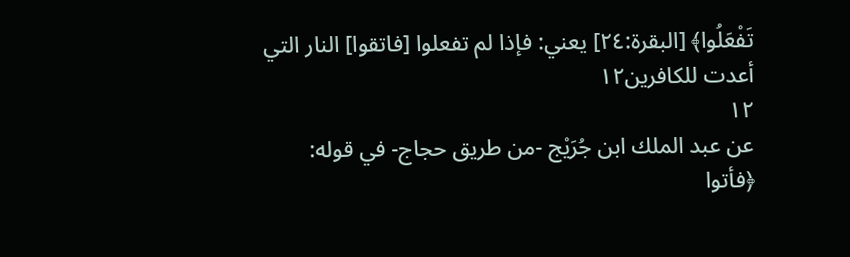تَفْعَلُوا﴾ [البقرة:٢٤] يعني: فإذا لم تفعلوا [فاتقوا] النار التي أعدت للكافرين١٢
١٢
عن عبد الملك ابن جُرَيْج -من طريق حجاج- في قوله: ﴿فأتوا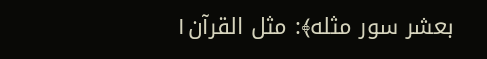بعشر سور مثله﴾: مثل القرآن١